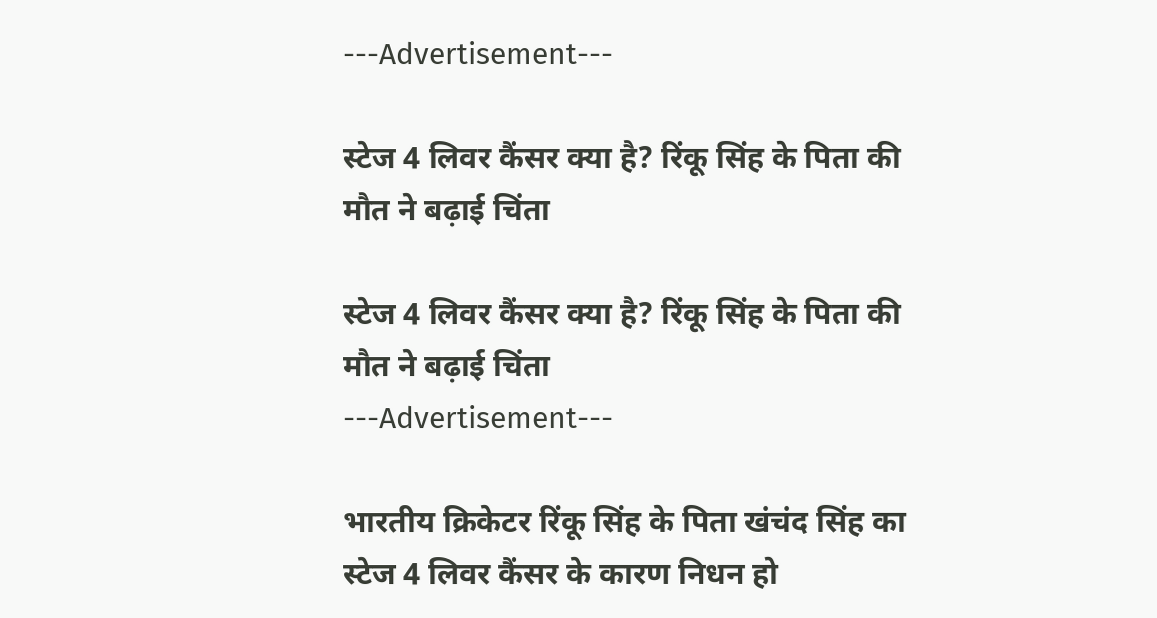---Advertisement---

स्टेज 4 लिवर कैंसर क्या है? रिंकू सिंह के पिता की मौत ने बढ़ाई चिंता

स्टेज 4 लिवर कैंसर क्या है? रिंकू सिंह के पिता की मौत ने बढ़ाई चिंता
---Advertisement---

भारतीय क्रिकेटर रिंकू सिंह के पिता खंचंद सिंह का स्टेज 4 लिवर कैंसर के कारण निधन हो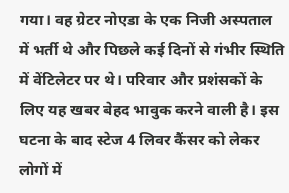गया। वह ग्रेटर नोएडा के एक निजी अस्पताल में भर्ती थे और पिछले कई दिनों से गंभीर स्थिति में वेंटिलेटर पर थे। परिवार और प्रशंसकों के लिए यह खबर बेहद भावुक करने वाली है। इस घटना के बाद स्टेज 4 लिवर कैंसर को लेकर लोगों में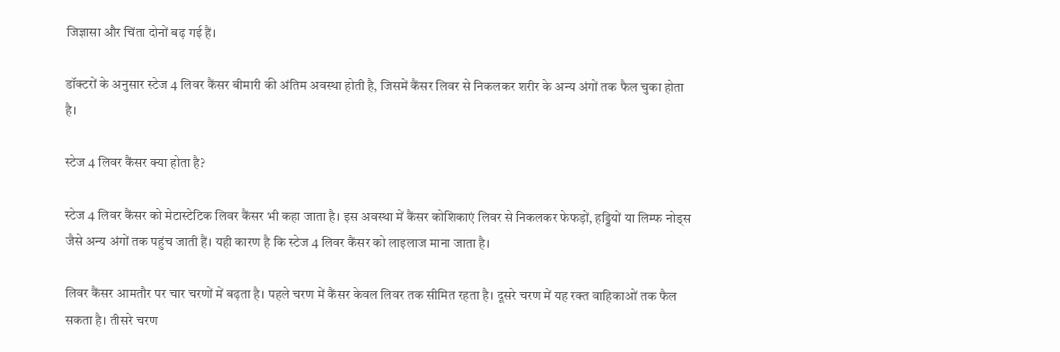जिज्ञासा और चिंता दोनों बढ़ गई हैं।

डॉक्टरों के अनुसार स्टेज 4 लिवर कैंसर बीमारी की अंतिम अवस्था होती है, जिसमें कैंसर लिवर से निकलकर शरीर के अन्य अंगों तक फैल चुका होता है।

स्टेज 4 लिवर कैंसर क्या होता है?

स्टेज 4 लिवर कैंसर को मेटास्टेटिक लिवर कैंसर भी कहा जाता है। इस अवस्था में कैंसर कोशिकाएं लिवर से निकलकर फेफड़ों, हड्डियों या लिम्फ नोड्स जैसे अन्य अंगों तक पहुंच जाती हैं। यही कारण है कि स्टेज 4 लिवर कैंसर को लाइलाज माना जाता है।

लिवर कैंसर आमतौर पर चार चरणों में बढ़ता है। पहले चरण में कैंसर केवल लिवर तक सीमित रहता है। दूसरे चरण में यह रक्त वाहिकाओं तक फैल सकता है। तीसरे चरण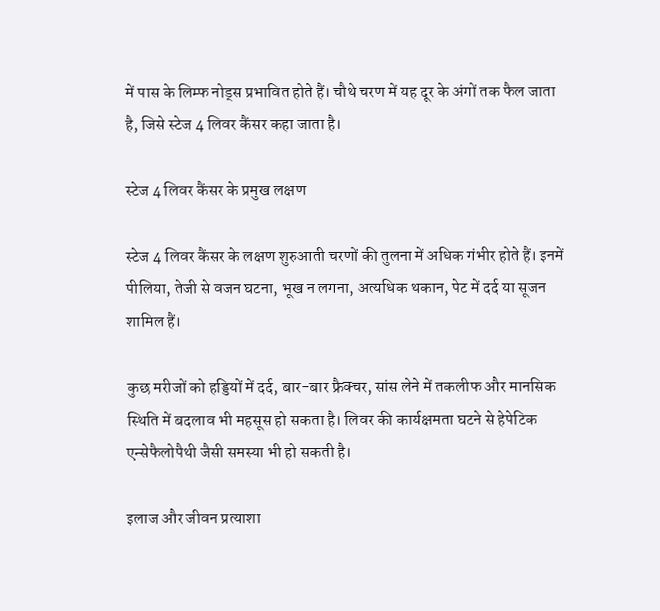में पास के लिम्फ नोड्स प्रभावित होते हैं। चौथे चरण में यह दूर के अंगों तक फैल जाता है, जिसे स्टेज 4 लिवर कैंसर कहा जाता है।

स्टेज 4 लिवर कैंसर के प्रमुख लक्षण

स्टेज 4 लिवर कैंसर के लक्षण शुरुआती चरणों की तुलना में अधिक गंभीर होते हैं। इनमें पीलिया, तेजी से वजन घटना, भूख न लगना, अत्यधिक थकान, पेट में दर्द या सूजन शामिल हैं।

कुछ मरीजों को हड्डियों में दर्द, बार-बार फ्रैक्चर, सांस लेने में तकलीफ और मानसिक स्थिति में बदलाव भी महसूस हो सकता है। लिवर की कार्यक्षमता घटने से हेपेटिक एन्सेफैलोपैथी जैसी समस्या भी हो सकती है।

इलाज और जीवन प्रत्याशा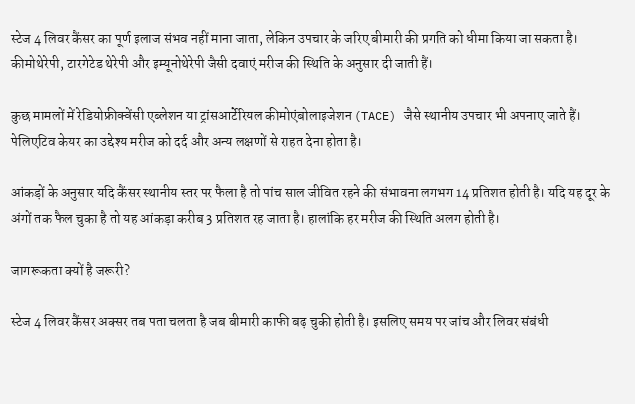स्टेज 4 लिवर कैंसर का पूर्ण इलाज संभव नहीं माना जाता, लेकिन उपचार के जरिए बीमारी की प्रगति को धीमा किया जा सकता है। कीमोथेरेपी, टारगेटेड थेरेपी और इम्यूनोथेरेपी जैसी दवाएं मरीज की स्थिति के अनुसार दी जाती हैं।

कुछ मामलों में रेडियोफ्रीक्वेंसी एब्लेशन या ट्रांसआर्टेरियल कीमोएंबोलाइजेशन (TACE) जैसे स्थानीय उपचार भी अपनाए जाते हैं। पेलिएटिव केयर का उद्देश्य मरीज को दर्द और अन्य लक्षणों से राहत देना होता है।

आंकड़ों के अनुसार यदि कैंसर स्थानीय स्तर पर फैला है तो पांच साल जीवित रहने की संभावना लगभग 14 प्रतिशत होती है। यदि यह दूर के अंगों तक फैल चुका है तो यह आंकड़ा करीब 3 प्रतिशत रह जाता है। हालांकि हर मरीज की स्थिति अलग होती है।

जागरूकता क्यों है जरूरी?

स्टेज 4 लिवर कैंसर अक्सर तब पता चलता है जब बीमारी काफी बढ़ चुकी होती है। इसलिए समय पर जांच और लिवर संबंधी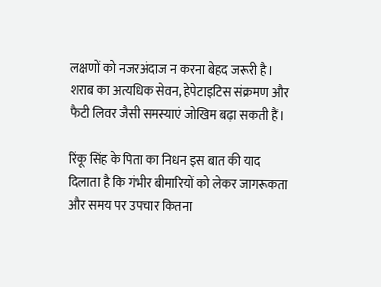लक्षणों को नजरअंदाज न करना बेहद जरूरी है। शराब का अत्यधिक सेवन, हेपेटाइटिस संक्रमण और फैटी लिवर जैसी समस्याएं जोखिम बढ़ा सकती हैं।

रिंकू सिंह के पिता का निधन इस बात की याद दिलाता है कि गंभीर बीमारियों को लेकर जागरूकता और समय पर उपचार कितना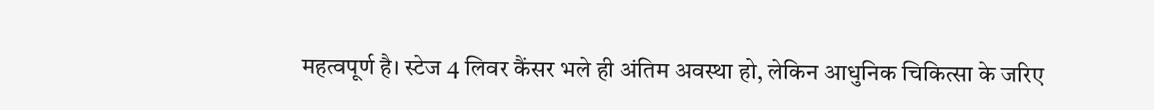महत्वपूर्ण है। स्टेज 4 लिवर कैंसर भले ही अंतिम अवस्था हो, लेकिन आधुनिक चिकित्सा के जरिए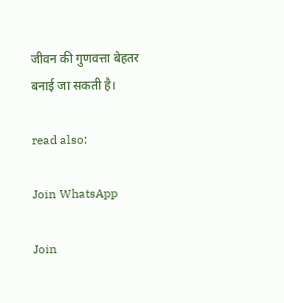जीवन की गुणवत्ता बेहतर बनाई जा सकती है।

read also:

Join WhatsApp

Join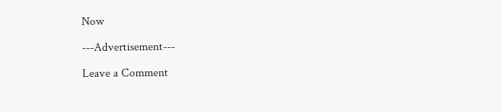Now

---Advertisement---

Leave a Comment